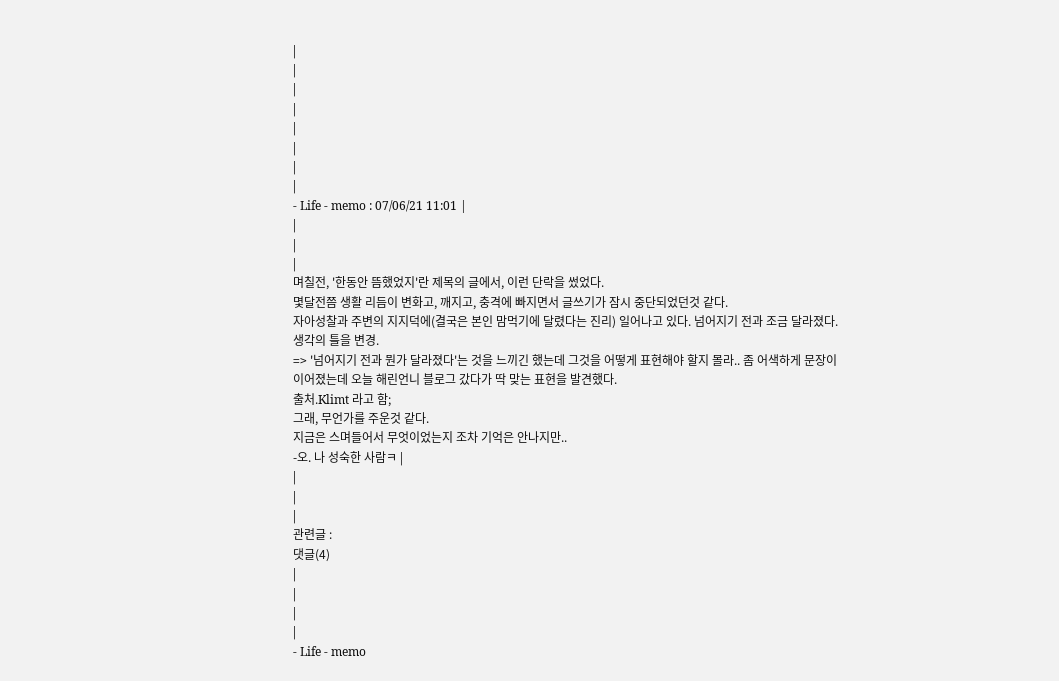|
|
|
|
|
|
|
|
- Life - memo : 07/06/21 11:01 |
|
|
|
며칠전, '한동안 뜸했었지'란 제목의 글에서, 이런 단락을 썼었다.
몇달전쯤 생활 리듬이 변화고, 깨지고, 충격에 빠지면서 글쓰기가 잠시 중단되었던것 같다.
자아성찰과 주변의 지지덕에(결국은 본인 맘먹기에 달렸다는 진리) 일어나고 있다. 넘어지기 전과 조금 달라졌다. 생각의 틀을 변경.
=> '넘어지기 전과 뭔가 달라졌다'는 것을 느끼긴 했는데 그것을 어떻게 표현해야 할지 몰라.. 좀 어색하게 문장이 이어졌는데 오늘 해린언니 블로그 갔다가 딱 맞는 표현을 발견했다.
출처.Klimt 라고 함;
그래, 무언가를 주운것 같다.
지금은 스며들어서 무엇이었는지 조차 기억은 안나지만..
-오. 나 성숙한 사람ㅋ |
|
|
|
관련글 :
댓글(4)
|
|
|
|
- Life - memo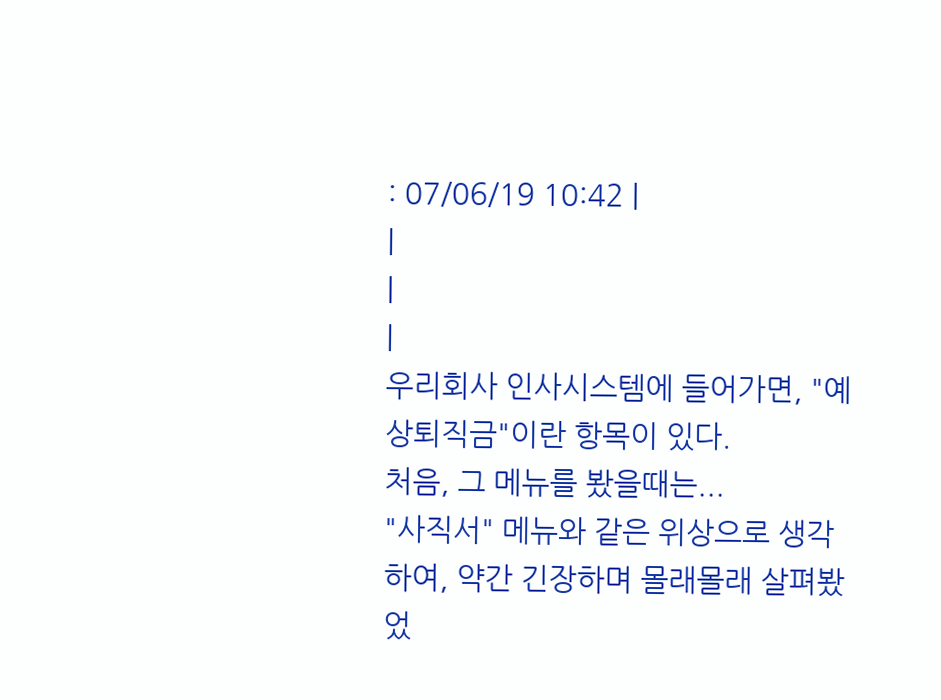: 07/06/19 10:42 |
|
|
|
우리회사 인사시스템에 들어가면, "예상퇴직금"이란 항목이 있다.
처음, 그 메뉴를 봤을때는...
"사직서" 메뉴와 같은 위상으로 생각하여, 약간 긴장하며 몰래몰래 살펴봤었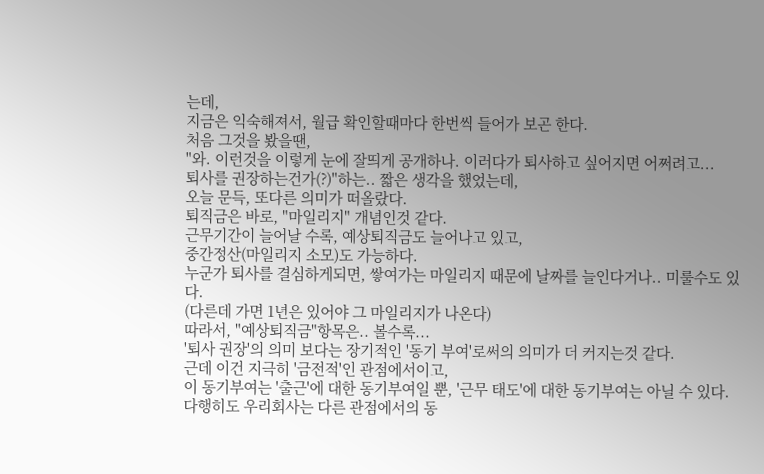는데,
지금은 익숙해져서, 월급 확인할때마다 한번씩 들어가 보곤 한다.
처음 그것을 봤을땐,
"와. 이런것을 이렇게 눈에 잘띄게 공개하나. 이러다가 퇴사하고 싶어지면 어쩌려고...
퇴사를 권장하는건가(?)"하는.. 짧은 생각을 했었는데,
오늘 문득, 또다른 의미가 떠올랐다.
퇴직금은 바로, "마일리지" 개념인것 같다.
근무기간이 늘어날 수록, 예상퇴직금도 늘어나고 있고,
중간정산(마일리지 소모)도 가능하다.
누군가 퇴사를 결심하게되면, 쌓여가는 마일리지 때문에 날짜를 늘인다거나.. 미룰수도 있다.
(다른데 가면 1년은 있어야 그 마일리지가 나온다)
따라서, "예상퇴직금"항목은.. 볼수록...
'퇴사 권장'의 의미 보다는 장기적인 '동기 부여'로써의 의미가 더 커지는것 같다.
근데 이건 지극히 '금전적'인 관점에서이고,
이 동기부여는 '출근'에 대한 동기부여일 뿐, '근무 태도'에 대한 동기부여는 아닐 수 있다.
다행히도 우리회사는 다른 관점에서의 동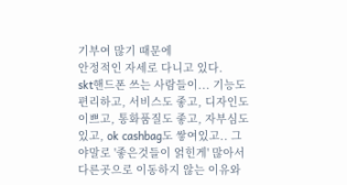기부여 많기 때문에
안정적인 자세로 다니고 있다.
skt핸드폰 쓰는 사람들이... 기능도 편리하고, 서비스도 좋고, 디자인도 이쁘고, 통화품질도 좋고, 자부심도 있고, ok cashbag도 쌓여있고.. 그야말로 '좋은것들이 얽힌게' 많아서 다른곳으로 이동하지 않는 이유와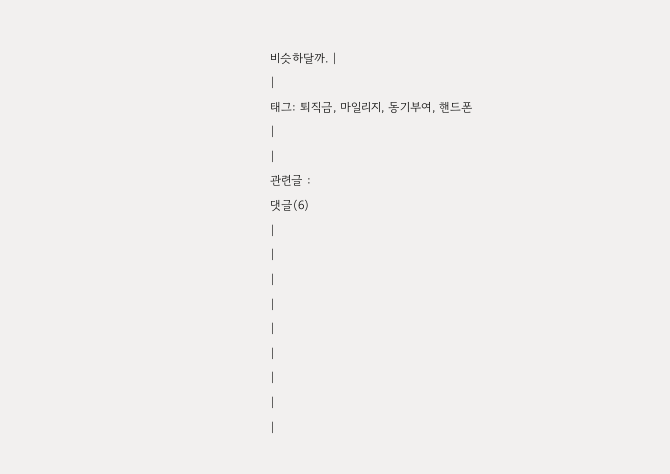비슷하달까. |
|
태그: 퇴직금, 마일리지, 동기부여, 핸드폰
|
|
관련글 :
댓글(6)
|
|
|
|
|
|
|
|
|